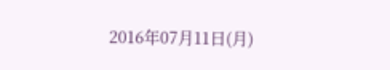2016年07月11日(月)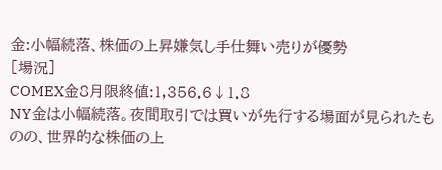金:小幅続落、株価の上昇嫌気し手仕舞い売りが優勢
[場況]
COMEX金8月限終値:1,356.6↓1.8
NY金は小幅続落。夜間取引では買いが先行する場面が見られたものの、世界的な株価の上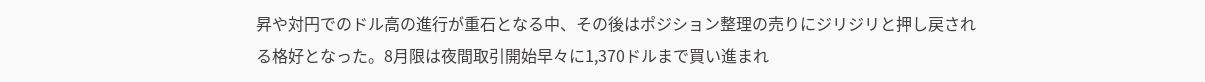昇や対円でのドル高の進行が重石となる中、その後はポジション整理の売りにジリジリと押し戻される格好となった。8月限は夜間取引開始早々に1,370ドルまで買い進まれ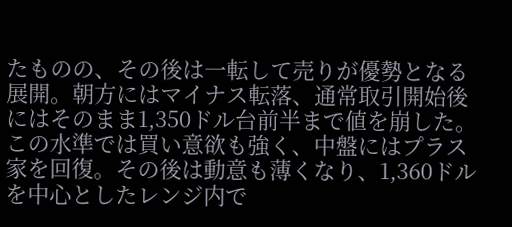たものの、その後は一転して売りが優勢となる展開。朝方にはマイナス転落、通常取引開始後にはそのまま1,350ドル台前半まで値を崩した。この水準では買い意欲も強く、中盤にはプラス家を回復。その後は動意も薄くなり、1,360ドルを中心としたレンジ内で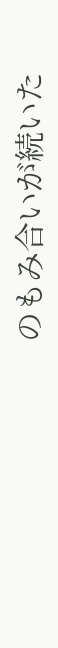のもみ合いが続いた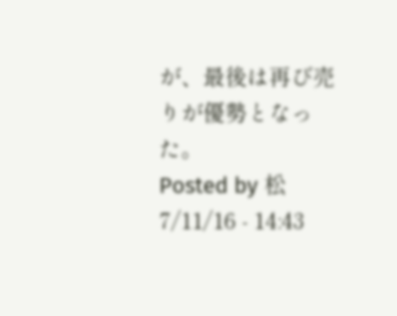が、最後は再び売りが優勢となった。
Posted by 松 7/11/16 - 14:43